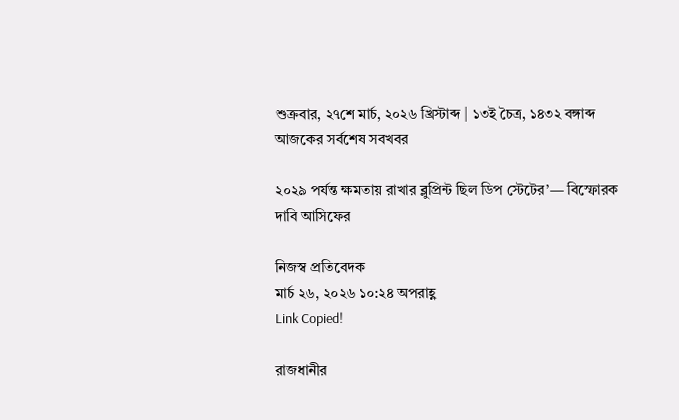শুক্রবার, ২৭শে মার্চ, ২০২৬ খ্রিস্টাব্দ | ১৩ই চৈত্র, ১৪৩২ বঙ্গাব্দ
আজকের সর্বশেষ সবখবর

২০২৯ পর্যন্ত ক্ষমতায় রাখার ব্লুপ্রিন্ট ছিল ডিপ স্টেটের’— বিস্ফোরক দাবি আসিফের

নিজস্ব প্রতিবেদক
মার্চ ২৬, ২০২৬ ১০:২৪ অপরাহ্ণ
Link Copied!

রাজধানীর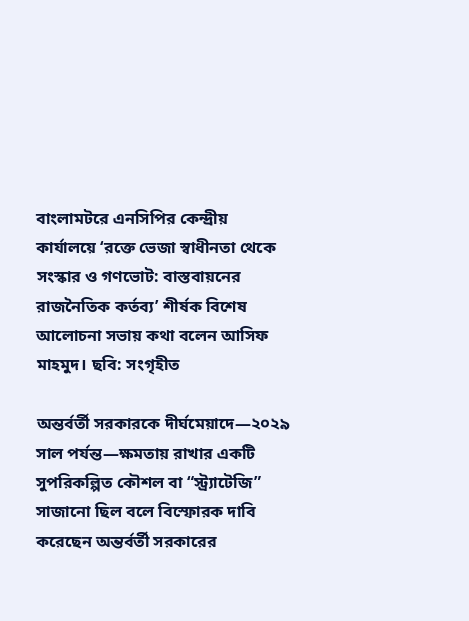বাংলামটরে এনসিপির কেন্দ্রীয় কার্যালয়ে ‘রক্তে ভেজা স্বাধীনতা থেকে সংস্কার ও গণভোট: বাস্তবায়নের রাজনৈতিক কর্তব্য’ শীর্ষক বিশেষ আলোচনা সভায় কথা বলেন আসিফ মাহমুদ। ছবি: সংগৃহীত

অন্তর্বর্তী সরকারকে দীর্ঘমেয়াদে—২০২৯ সাল পর্যন্ত—ক্ষমতায় রাখার একটি সুপরিকল্পিত কৌশল বা “স্ট্র্যাটেজি” সাজানো ছিল বলে বিস্ফোরক দাবি করেছেন অন্তর্বর্তী সরকারের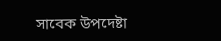সাবেক উপদেষ্টা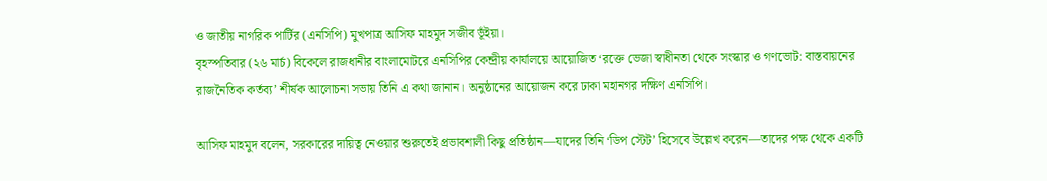ও জাতীয় নাগরিক পার্টির (এনসিপি) মুখপাত্র আসিফ মাহমুদ সজীব ভূঁইয়া।
বৃহস্পতিবার (২৬ মার্চ) বিকেলে রাজধানীর বাংলামোটরে এনসিপির কেন্দ্রীয় কার্যালয়ে আয়োজিত ‘রক্তে ভেজা স্বাধীনতা থেকে সংস্কার ও গণভোট: বাস্তবায়নের রাজনৈতিক কর্তব্য’ শীর্ষক আলোচনা সভায় তিনি এ কথা জানান। অনুষ্ঠানের আয়োজন করে ঢাকা মহানগর দক্ষিণ এনসিপি।

আসিফ মাহমুদ বলেন, সরকারের দায়িত্ব নেওয়ার শুরুতেই প্রভাবশালী কিছু প্রতিষ্ঠান—যাদের তিনি ‘ডিপ স্টেট’ হিসেবে উল্লেখ করেন—তাদের পক্ষ থেকে একটি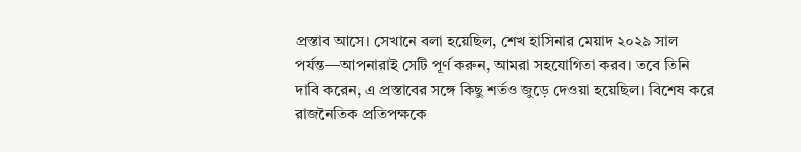প্রস্তাব আসে। সেখানে বলা হয়েছিল, শেখ হাসিনার মেয়াদ ২০২৯ সাল পর্যন্ত—আপনারাই সেটি পূর্ণ করুন, আমরা সহযোগিতা করব। তবে তিনি দাবি করেন, এ প্রস্তাবের সঙ্গে কিছু শর্তও জুড়ে দেওয়া হয়েছিল। বিশেষ করে রাজনৈতিক প্রতিপক্ষকে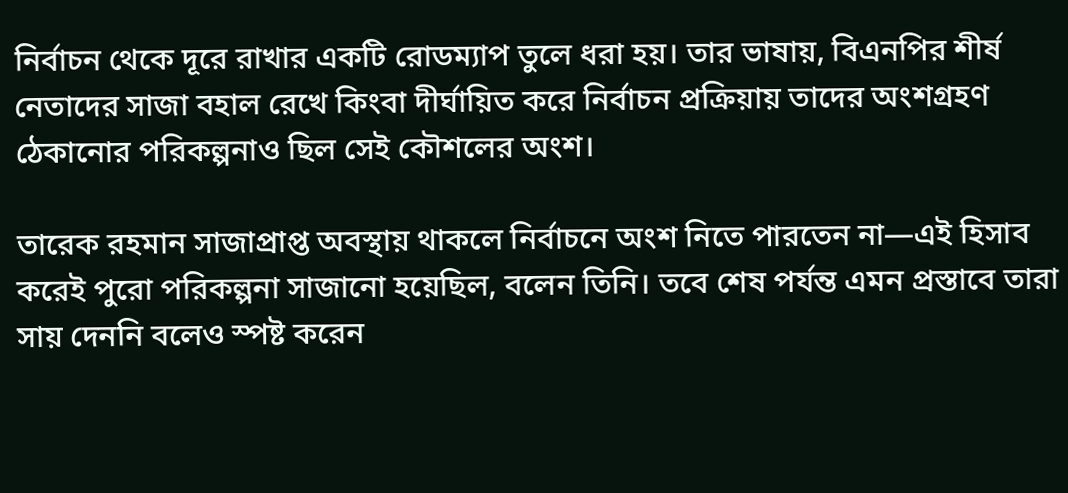নির্বাচন থেকে দূরে রাখার একটি রোডম্যাপ তুলে ধরা হয়। তার ভাষায়, বিএনপির শীর্ষ নেতাদের সাজা বহাল রেখে কিংবা দীর্ঘায়িত করে নির্বাচন প্রক্রিয়ায় তাদের অংশগ্রহণ ঠেকানোর পরিকল্পনাও ছিল সেই কৌশলের অংশ।

তারেক রহমান সাজাপ্রাপ্ত অবস্থায় থাকলে নির্বাচনে অংশ নিতে পারতেন না—এই হিসাব করেই পুরো পরিকল্পনা সাজানো হয়েছিল, বলেন তিনি। তবে শেষ পর্যন্ত এমন প্রস্তাবে তারা সায় দেননি বলেও স্পষ্ট করেন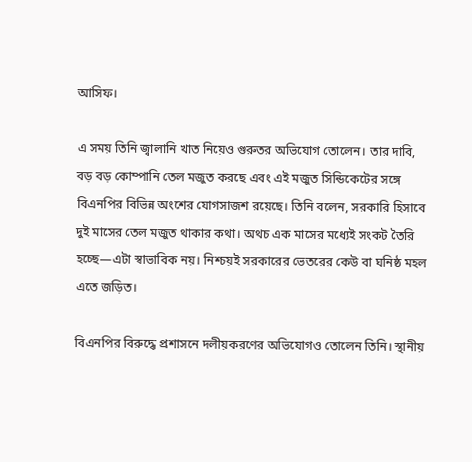আসিফ।

এ সময় তিনি জ্বালানি খাত নিয়েও গুরুতর অভিযোগ তোলেন। তার দাবি, বড় বড় কোম্পানি তেল মজুত করছে এবং এই মজুত সিন্ডিকেটের সঙ্গে বিএনপির বিভিন্ন অংশের যোগসাজশ রয়েছে। তিনি বলেন, সরকারি হিসাবে দুই মাসের তেল মজুত থাকার কথা। অথচ এক মাসের মধ্যেই সংকট তৈরি হচ্ছে—এটা স্বাভাবিক নয়। নিশ্চয়ই সরকারের ভেতরের কেউ বা ঘনিষ্ঠ মহল এতে জড়িত।

বিএনপির বিরুদ্ধে প্রশাসনে দলীয়করণের অভিযোগও তোলেন তিনি। স্থানীয়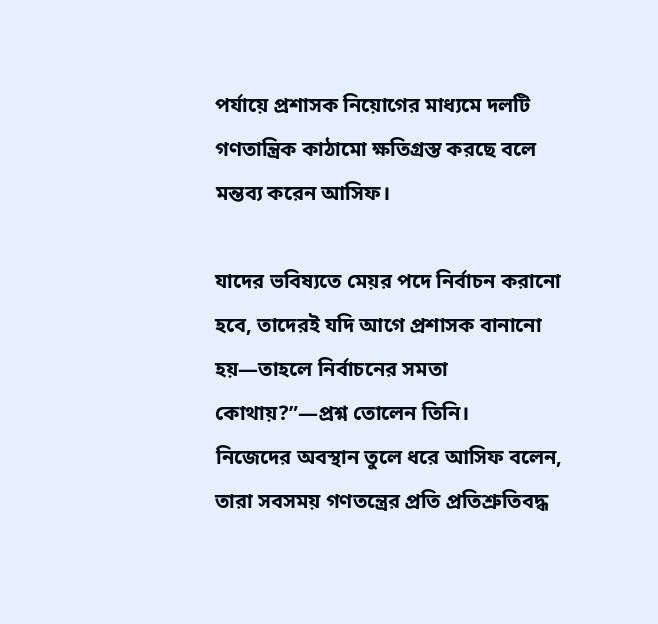পর্যায়ে প্রশাসক নিয়োগের মাধ্যমে দলটি গণতান্ত্রিক কাঠামো ক্ষতিগ্রস্ত করছে বলে মন্তব্য করেন আসিফ।

যাদের ভবিষ্যতে মেয়র পদে নির্বাচন করানো হবে, তাদেরই যদি আগে প্রশাসক বানানো হয়—তাহলে নির্বাচনের সমতা কোথায়?”—প্রশ্ন তোলেন তিনি।
নিজেদের অবস্থান তুলে ধরে আসিফ বলেন, তারা সবসময় গণতন্ত্রের প্রতি প্রতিশ্রুতিবদ্ধ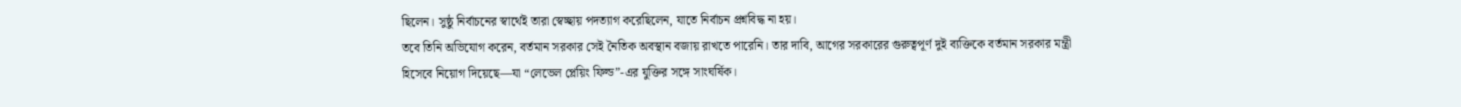ছিলেন। সুষ্ঠু নির্বাচনের স্বার্থেই তারা স্বেচ্ছায় পদত্যাগ করেছিলেন, যাতে নির্বাচন প্রশ্নবিদ্ধ না হয়।
তবে তিনি অভিযোগ করেন, বর্তমান সরকার সেই নৈতিক অবস্থান বজায় রাখতে পারেনি। তার দাবি, আগের সরকারের গুরুত্বপূর্ণ দুই ব্যক্তিকে বর্তমান সরকার মন্ত্রী হিসেবে নিয়োগ দিয়েছে—যা “লেভেল প্লেয়িং ফিল্ড”-এর যুক্তির সঙ্গে সাংঘর্ষিক।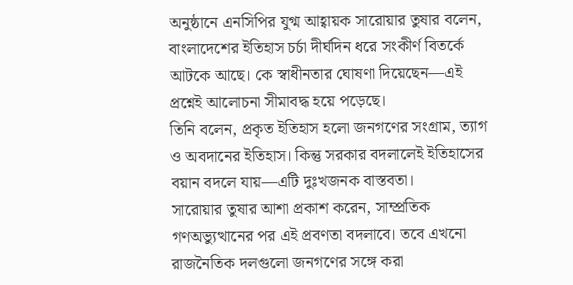অনুষ্ঠানে এনসিপির যুগ্ম আহ্বায়ক সারোয়ার তুষার বলেন, বাংলাদেশের ইতিহাস চর্চা দীর্ঘদিন ধরে সংকীর্ণ বিতর্কে আটকে আছে। কে স্বাধীনতার ঘোষণা দিয়েছেন—এই প্রশ্নেই আলোচনা সীমাবদ্ধ হয়ে পড়েছে।
তিনি বলেন, প্রকৃত ইতিহাস হলো জনগণের সংগ্রাম, ত্যাগ ও অবদানের ইতিহাস। কিন্তু সরকার বদলালেই ইতিহাসের বয়ান বদলে যায়—এটি দুঃখজনক বাস্তবতা।
সারোয়ার তুষার আশা প্রকাশ করেন, সাম্প্রতিক গণঅভ্যুত্থানের পর এই প্রবণতা বদলাবে। তবে এখনো রাজনৈতিক দলগুলো জনগণের সঙ্গে করা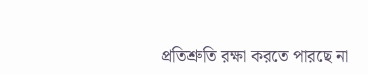প্রতিশ্রুতি রক্ষা করতে পারছে না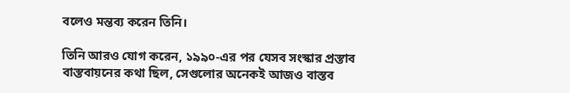বলেও মন্তব্য করেন তিনি।

তিনি আরও যোগ করেন, ১৯৯০-এর পর যেসব সংস্কার প্রস্তাব বাস্তবায়নের কথা ছিল, সেগুলোর অনেকই আজও বাস্তব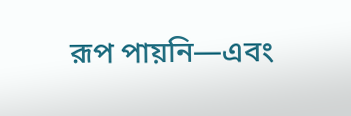রূপ পায়নি—এবং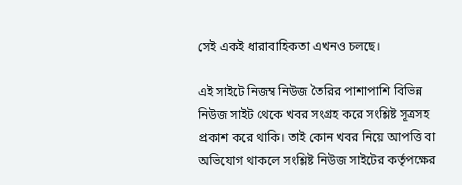সেই একই ধারাবাহিকতা এখনও চলছে।

এই সাইটে নিজম্ব নিউজ তৈরির পাশাপাশি বিভিন্ন নিউজ সাইট থেকে খবর সংগ্রহ করে সংশ্লিষ্ট সূত্রসহ প্রকাশ করে থাকি। তাই কোন খবর নিয়ে আপত্তি বা অভিযোগ থাকলে সংশ্লিষ্ট নিউজ সাইটের কর্তৃপক্ষের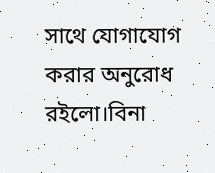সাথে যোগাযোগ করার অনুরোধ রইলো।বিনা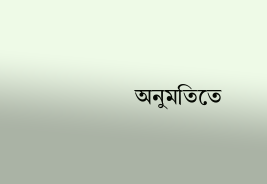অনুমতিতে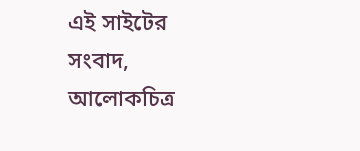এই সাইটের সংবাদ, আলোকচিত্র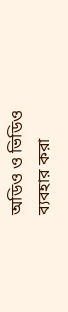অডিও ও ভিডিও ব্যবহার করা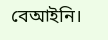বেআইনি।